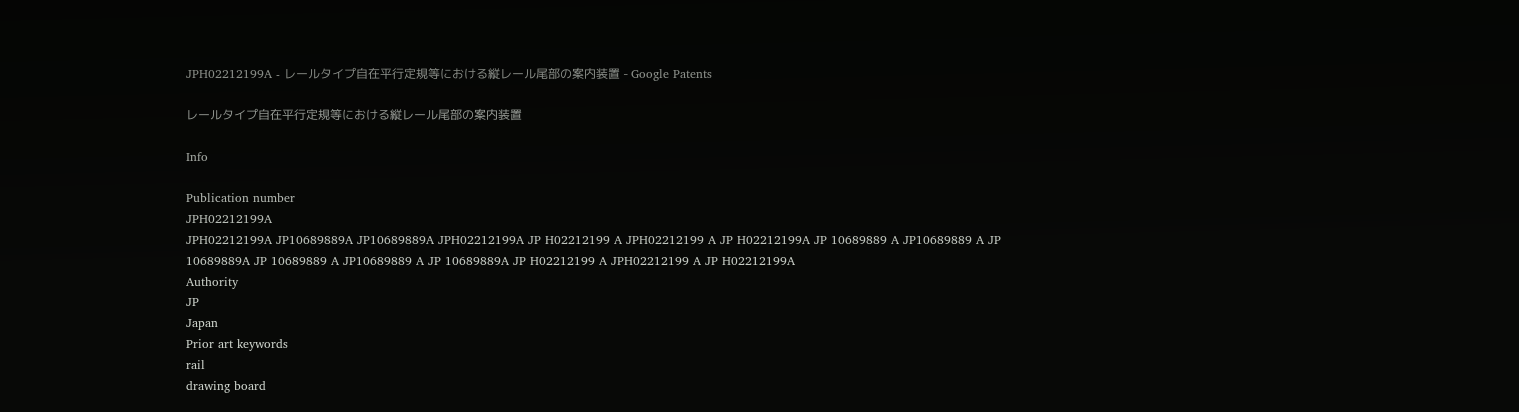JPH02212199A - レールタイプ自在平行定規等における縦レール尾部の案内装置 - Google Patents

レールタイプ自在平行定規等における縦レール尾部の案内装置

Info

Publication number
JPH02212199A
JPH02212199A JP10689889A JP10689889A JPH02212199A JP H02212199 A JPH02212199 A JP H02212199A JP 10689889 A JP10689889 A JP 10689889A JP 10689889 A JP10689889 A JP 10689889A JP H02212199 A JPH02212199 A JP H02212199A
Authority
JP
Japan
Prior art keywords
rail
drawing board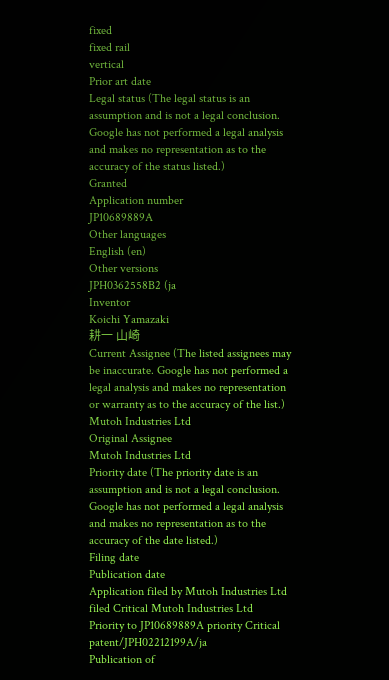fixed
fixed rail
vertical
Prior art date
Legal status (The legal status is an assumption and is not a legal conclusion. Google has not performed a legal analysis and makes no representation as to the accuracy of the status listed.)
Granted
Application number
JP10689889A
Other languages
English (en)
Other versions
JPH0362558B2 (ja
Inventor
Koichi Yamazaki
耕一 山崎
Current Assignee (The listed assignees may be inaccurate. Google has not performed a legal analysis and makes no representation or warranty as to the accuracy of the list.)
Mutoh Industries Ltd
Original Assignee
Mutoh Industries Ltd
Priority date (The priority date is an assumption and is not a legal conclusion. Google has not performed a legal analysis and makes no representation as to the accuracy of the date listed.)
Filing date
Publication date
Application filed by Mutoh Industries Ltd filed Critical Mutoh Industries Ltd
Priority to JP10689889A priority Critical patent/JPH02212199A/ja
Publication of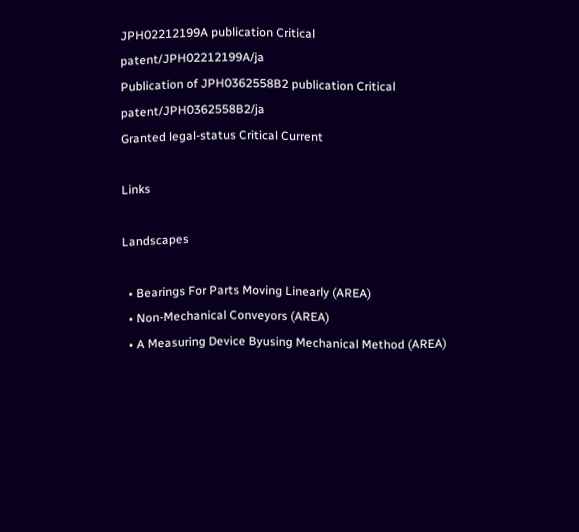JPH02212199A publication Critical patent/JPH02212199A/ja
Publication of JPH0362558B2 publication Critical patent/JPH0362558B2/ja
Granted legal-status Critical Current

Links

Landscapes

  • Bearings For Parts Moving Linearly (AREA)
  • Non-Mechanical Conveyors (AREA)
  • A Measuring Device Byusing Mechanical Method (AREA)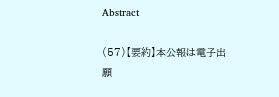Abstract

(57)【要約】本公報は電子出願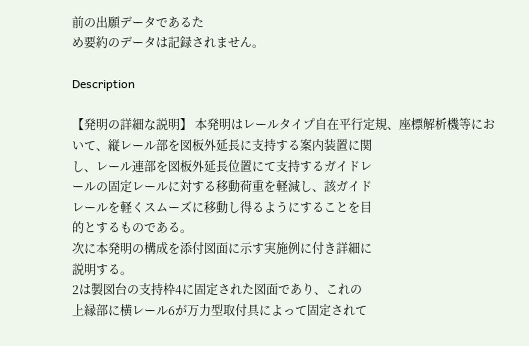前の出願データであるた
め要約のデータは記録されません。

Description

【発明の詳細な説明】 本発明はレールタイプ自在平行定規、座標解析機等にお
いて、縦レール部を図板外延長に支持する案内装置に関
し、レール連部を図板外延長位置にて支持するガイドレ
ールの固定レールに対する移動荷重を軽減し、該ガイド
レールを軽くスムーズに移動し得るようにすることを目
的とするものである。
次に本発明の構成を添付図面に示す実施例に付き詳細に
説明する。
2は製図台の支持枠4に固定された図面であり、これの
上縁部に横レール6が万力型取付具によって固定されて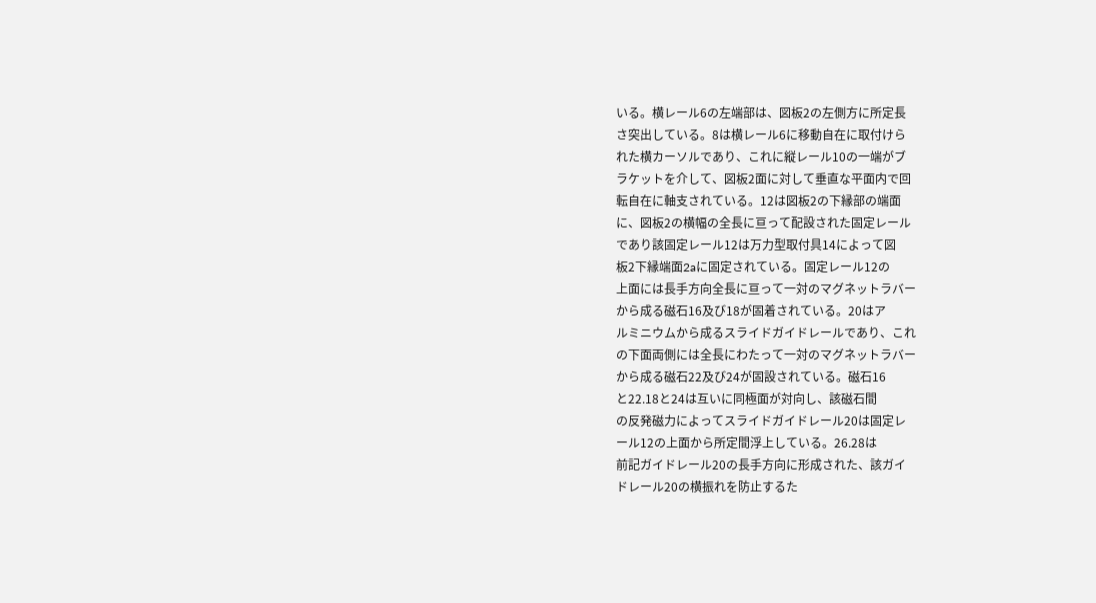いる。横レール6の左端部は、図板2の左側方に所定長
さ突出している。8は横レール6に移動自在に取付けら
れた横カーソルであり、これに縦レール10の一端がブ
ラケットを介して、図板2面に対して垂直な平面内で回
転自在に軸支されている。12は図板2の下縁部の端面
に、図板2の横幅の全長に亘って配設された固定レール
であり該固定レール12は万力型取付具14によって図
板2下縁端面2aに固定されている。固定レール12の
上面には長手方向全長に亘って一対のマグネットラバー
から成る磁石16及び18が固着されている。20はア
ルミニウムから成るスライドガイドレールであり、これ
の下面両側には全長にわたって一対のマグネットラバー
から成る磁石22及び24が固設されている。磁石16
と22.18と24は互いに同極面が対向し、該磁石間
の反発磁力によってスライドガイドレール20は固定レ
ール12の上面から所定間浮上している。26.28は
前記ガイドレール20の長手方向に形成された、該ガイ
ドレール20の横振れを防止するた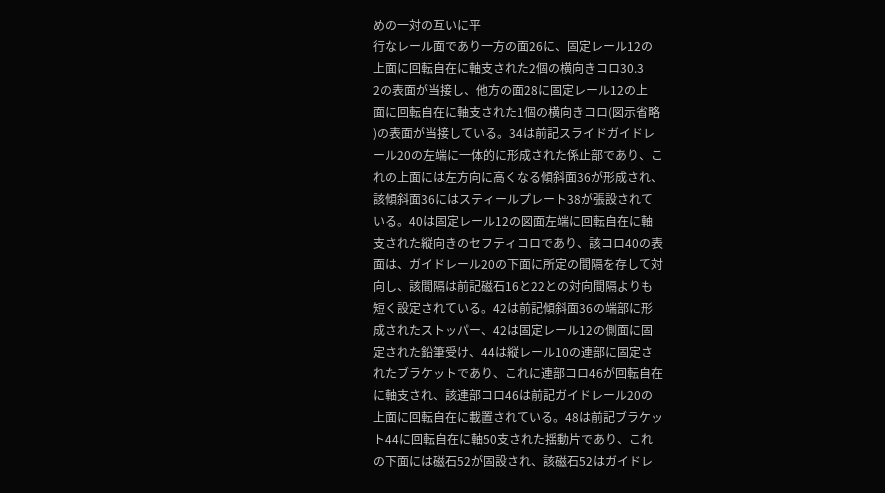めの一対の互いに平
行なレール面であり一方の面26に、固定レール12の
上面に回転自在に軸支された2個の横向きコロ30.3
2の表面が当接し、他方の面28に固定レール12の上
面に回転自在に軸支された1個の横向きコロ(図示省略
)の表面が当接している。34は前記スライドガイドレ
ール20の左端に一体的に形成された係止部であり、こ
れの上面には左方向に高くなる傾斜面36が形成され、
該傾斜面36にはスティールプレート38が張設されて
いる。40は固定レール12の図面左端に回転自在に軸
支された縦向きのセフティコロであり、該コロ40の表
面は、ガイドレール20の下面に所定の間隔を存して対
向し、該間隔は前記磁石16と22との対向間隔よりも
短く設定されている。42は前記傾斜面36の端部に形
成されたストッパー、42は固定レール12の側面に固
定された鉛筆受け、44は縦レール10の連部に固定さ
れたブラケットであり、これに連部コロ46が回転自在
に軸支され、該連部コロ46は前記ガイドレール20の
上面に回転自在に載置されている。48は前記ブラケッ
ト44に回転自在に軸50支された揺動片であり、これ
の下面には磁石52が固設され、該磁石52はガイドレ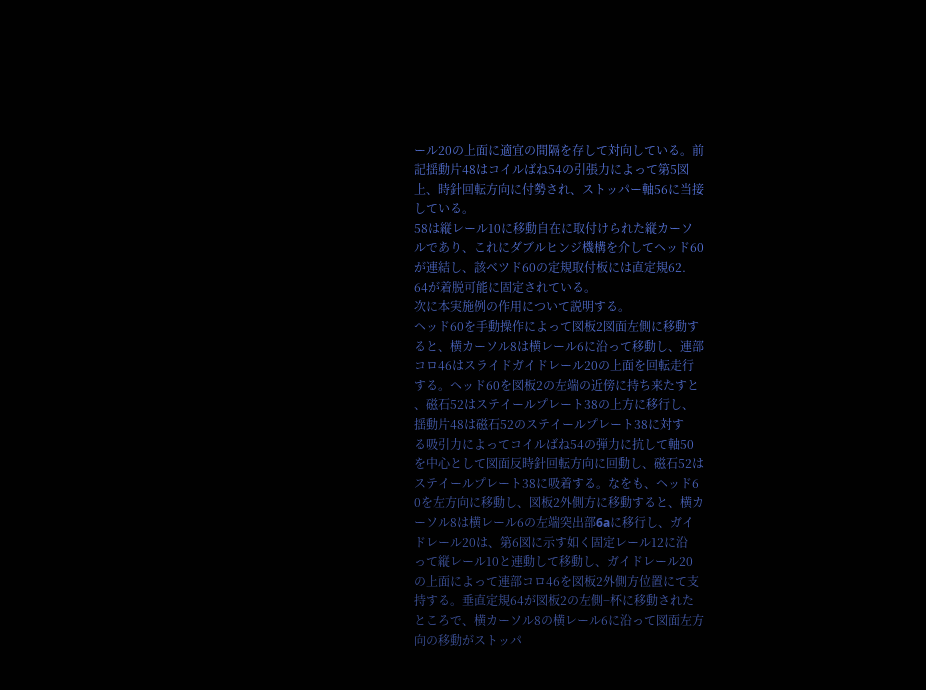ール20の上面に適宜の間隔を存して対向している。前
記揺動片48はコイルばね54の引張力によって第5図
上、時針回転方向に付勢され、ストッパー軸56に当接
している。
58は縦レール10に移動自在に取付けられた縦カーソ
ルであり、これにダブルヒンジ機構を介してヘッド60
が連結し、該ベツド60の定規取付板には直定規62.
64が着脱可能に固定されている。
次に本実施例の作用について説明する。
ヘッド60を手動操作によって図板2図面左側に移動す
ると、横カーソル8は横レール6に沿って移動し、連部
コロ46はスライドガイドレール20の上面を回転走行
する。ヘッド60を図板2の左端の近傍に持ち来たすと
、磁石52はステイールプレート38の上方に移行し、
揺動片48は磁石52のステイールプレート38に対す
る吸引力によってコイルばね54の弾力に抗して軸50
を中心として図面反時針回転方向に回動し、磁石52は
ステイールプレート38に吸着する。なをも、ヘッド6
0を左方向に移動し、図板2外側方に移動すると、横カ
ーソル8は横レール6の左端突出部6aに移行し、ガイ
ドレール20は、第6図に示す如く固定レール12に沿
って縦レール10と連動して移動し、ガイドレール20
の上面によって連部コロ46を図板2外側方位置にて支
持する。垂直定規64が図板2の左側−杯に移動された
ところで、横カーソル8の横レール6に沿って図面左方
向の移動がストッパ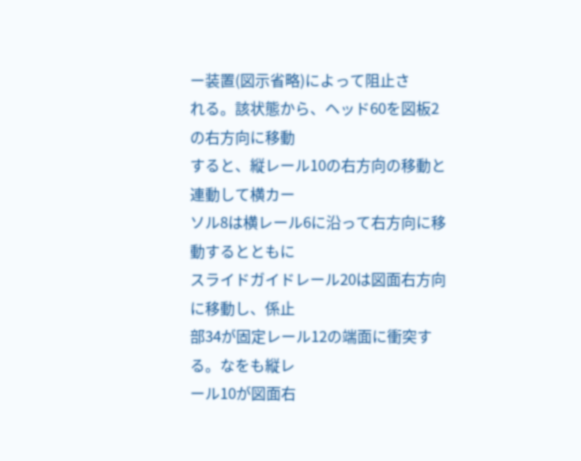ー装置(図示省略)によって阻止さ
れる。該状態から、ヘッド60を図板2の右方向に移動
すると、縦レール10の右方向の移動と連動して横カー
ソル8は横レール6に沿って右方向に移動するとともに
スライドガイドレール20は図面右方向に移動し、係止
部34が固定レール12の端面に衝突する。なをも縦レ
ール10が図面右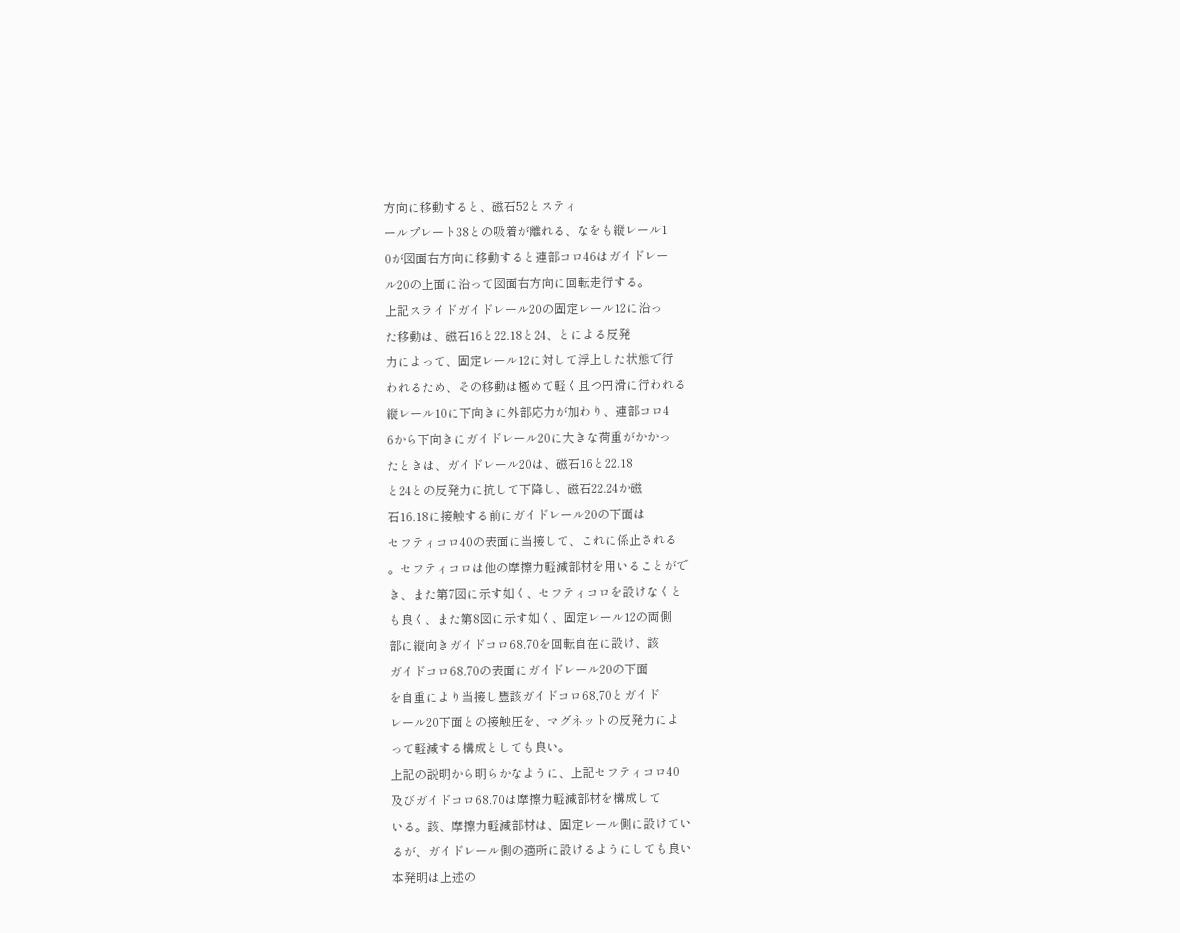方向に移動すると、磁石52とスティ
ールプレート38との吸着が離れる、なをも縦レール1
0が図面右方向に移動すると連部コロ46はガイドレー
ル20の上面に沿って図面右方向に回転走行する。
上記スライドガイドレール20の固定レール12に沿っ
た移動は、磁石16と22.18と24、とによる反発
力によって、固定レール12に対して浮上した状態で行
われるため、その移動は極めて軽く且つ円滑に行われる
縦レール10に下向きに外部応力が加わり、連部コロ4
6から下向きにガイドレール20に大きな荷重がかかっ
たときは、ガイドレール20は、磁石16と22.18
と24との反発力に抗して下降し、磁石22.24か磁
石16.18に接触する前にガイドレール20の下面は
セフティコロ40の表面に当接して、これに係止される
。セフティコロは他の摩擦力軽減部材を用いることがで
き、また第7図に示す如く、セフティコロを設けなくと
も良く、また第8図に示す如く、固定レール12の両側
部に縦向きガイドコロ68.70を回転自在に設け、該
ガイドコロ68.70の表面にガイドレール20の下面
を自重により当接し豐該ガイドコロ68,70とガイド
レール20下面との接触圧を、マグネットの反発力によ
って軽減する構成としても良い。
上記の説明から明らかなように、上記セフティコロ40
及びガイドコロ68.70は摩擦力軽減部材を構成して
いる。該、摩擦力軽減部材は、固定レール側に設けてい
るが、ガイドレール側の適所に設けるようにしても良い
本発明は上述の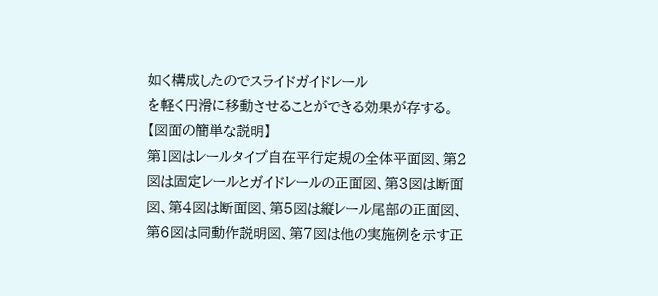如く構成したのでスライドガイドレール
を軽く円滑に移動させることができる効果が存する。
【図面の簡単な説明】
第1図はレールタイプ自在平行定規の全体平面図、第2
図は固定レールとガイドレールの正面図、第3図は断面
図、第4図は断面図、第5図は縦レール尾部の正面図、
第6図は同動作説明図、第7図は他の実施例を示す正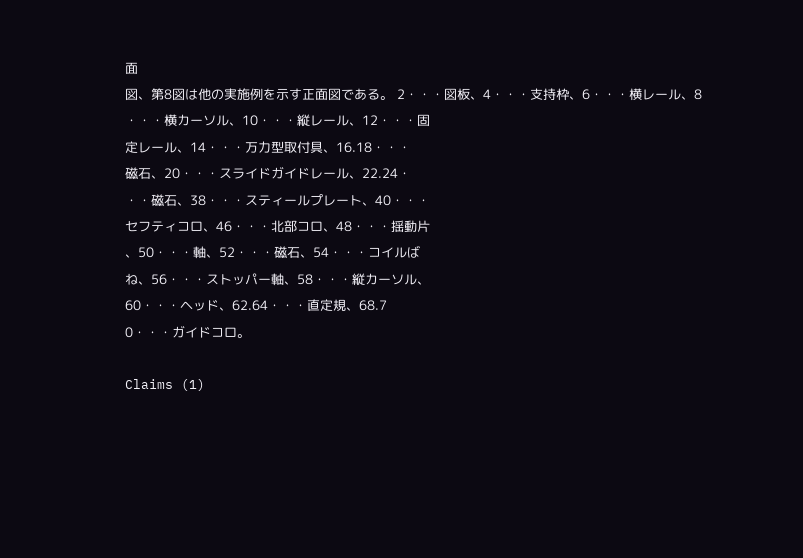面
図、第8図は他の実施例を示す正面図である。 2・・・図板、4・・・支持枠、6・・・横レール、8
・・・横カーソル、10・・・縦レール、12・・・固
定レール、14・・・万力型取付具、16.18・・・
磁石、20・・・スライドガイドレール、22.24・
・・磁石、38・・・スティールプレート、40・・・
セフティコロ、46・・・北部コロ、48・・・揺動片
、50・・・軸、52・・・磁石、54・・・コイルば
ね、56・・・ストッパー軸、58・・・縦カーソル、
60・・・ヘッド、62.64・・・直定規、68.7
0・・・ガイドコロ。

Claims (1)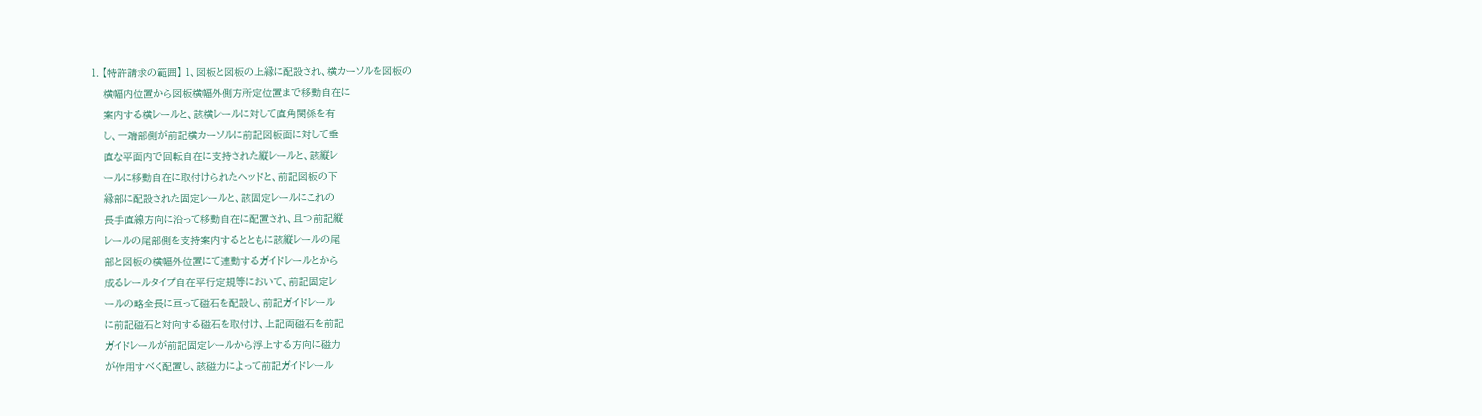1. 【特許請求の範囲】 1、図板と図板の上縁に配設され、横カーソルを図板の
    横幅内位置から図板横幅外側方所定位置まで移動自在に
    案内する横レールと、該横レールに対して直角関係を有
    し、一端部側が前記横カーソルに前記図板面に対して垂
    直な平面内で回転自在に支持された縦レールと、該縦レ
    ールに移動自在に取付けられたヘッドと、前記図板の下
    縁部に配設された固定レールと、該固定レールにこれの
    長手直線方向に沿って移動自在に配置され、且つ前記縦
    レールの尾部側を支持案内するとともに該縦レールの尾
    部と図板の横幅外位置にて連動するガイドレールとから
    成るレールタイプ自在平行定規等において、前記固定レ
    ールの略全長に亘って磁石を配設し、前記ガイドレール
    に前記磁石と対向する磁石を取付け、上記両磁石を前記
    ガイドレールが前記固定レールから浮上する方向に磁力
    が作用すべく配置し、該磁力によって前記ガイドレール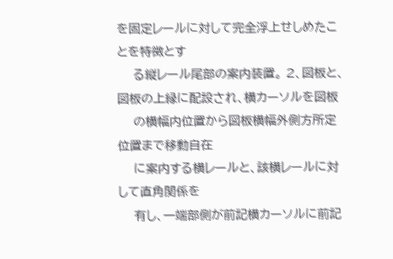を固定レールに対して完全浮上せしめたことを特徴とす
    る縦レール尾部の案内装置。 2、図板と、図板の上縁に配設され、横カーソルを図板
    の横幅内位置から図板横幅外側方所定位置まで移動自在
    に案内する横レールと、該横レールに対して直角関係を
    有し、一端部側が前記横カーソルに前記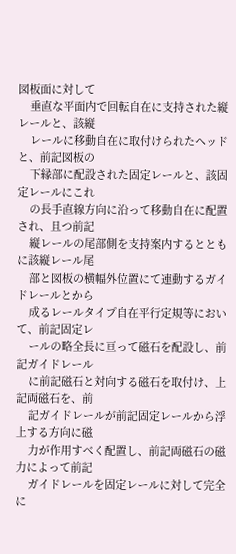図板面に対して
    垂直な平面内で回転自在に支持された縦レールと、該縦
    レールに移動自在に取付けられたヘッドと、前記図板の
    下縁部に配設された固定レールと、該固定レールにこれ
    の長手直線方向に沿って移動自在に配置され、且つ前記
    縦レールの尾部側を支持案内するとともに該縦レール尾
    部と図板の横幅外位置にて連動するガイドレールとから
    成るレールタイプ自在平行定規等において、前記固定レ
    ールの略全長に亘って磁石を配設し、前記ガイドレール
    に前記磁石と対向する磁石を取付け、上記両磁石を、前
    記ガイドレールが前記固定レールから浮上する方向に磁
    力が作用すべく配置し、前記両磁石の磁力によって前記
    ガイドレールを固定レールに対して完全に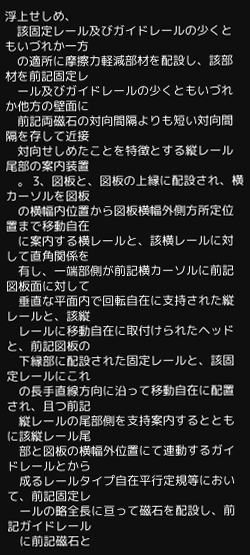浮上せしめ、
    該固定レール及びガイドレールの少くともいづれか一方
    の適所に摩擦力軽減部材を配設し、該部材を前記固定レ
    ール及びガイドレールの少くともいづれか他方の壁面に
    前記両磁石の対向間隔よりも短い対向間隔を存して近接
    対向せしめたことを特徴とする縦レール尾部の案内装置
    。 3、図板と、図板の上縁に配設され、横カーソルを図板
    の横幅内位置から図板横幅外側方所定位置まで移動自在
    に案内する横レールと、該横レールに対して直角関係を
    有し、一端部側が前記横カーソルに前記図板面に対して
    垂直な平面内で回転自在に支持された縦レールと、該縦
    レールに移動自在に取付けられたヘッドと、前記図板の
    下縁部に配設された固定レールと、該固定レールにこれ
    の長手直線方向に沿って移動自在に配置され、且つ前記
    縦レールの尾部側を支持案内するとともに該縦レール尾
    部と図板の横幅外位置にて連動するガイドレールとから
    成るレールタイプ自在平行定規等において、前記固定レ
    ールの略全長に亘って磁石を配設し、前記ガイドレール
    に前記磁石と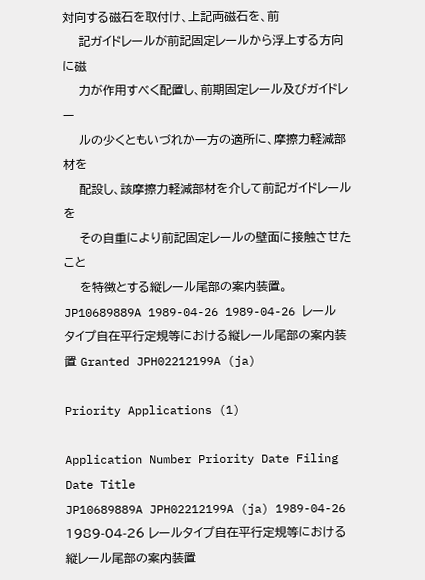対向する磁石を取付け、上記両磁石を、前
    記ガイドレールが前記固定レールから浮上する方向に磁
    力が作用すべく配置し、前期固定レール及びガイドレー
    ルの少くともいづれか一方の適所に、摩擦力軽減部材を
    配設し、該摩擦力軽減部材を介して前記ガイドレールを
    その自重により前記固定レールの壁面に接触させたこと
    を特徴とする縦レール尾部の案内装置。
JP10689889A 1989-04-26 1989-04-26 レールタイプ自在平行定規等における縦レール尾部の案内装置 Granted JPH02212199A (ja)

Priority Applications (1)

Application Number Priority Date Filing Date Title
JP10689889A JPH02212199A (ja) 1989-04-26 1989-04-26 レールタイプ自在平行定規等における縦レール尾部の案内装置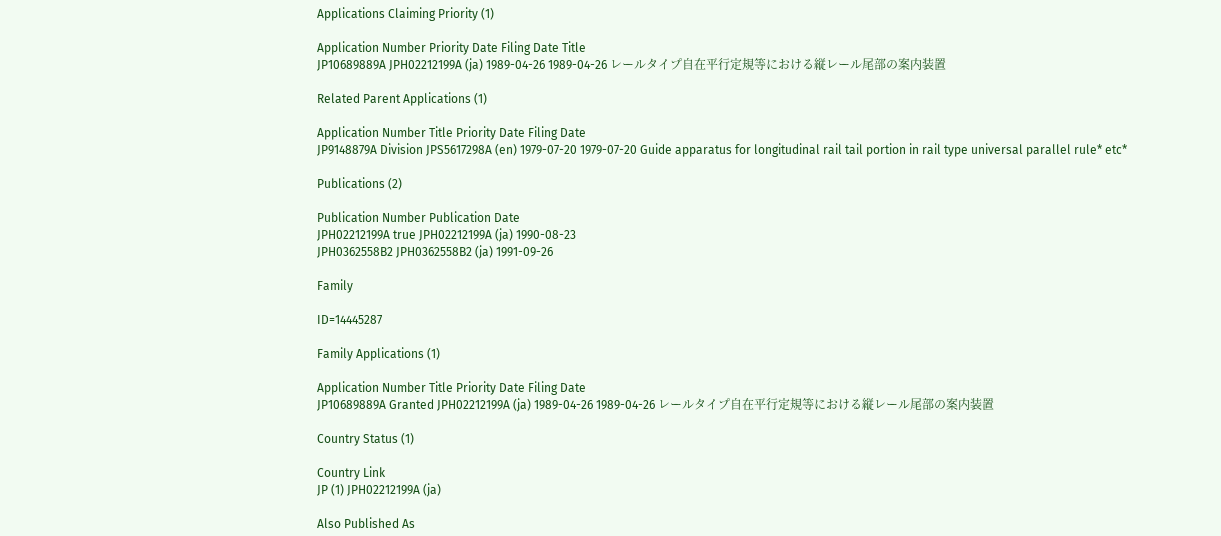Applications Claiming Priority (1)

Application Number Priority Date Filing Date Title
JP10689889A JPH02212199A (ja) 1989-04-26 1989-04-26 レールタイプ自在平行定規等における縦レール尾部の案内装置

Related Parent Applications (1)

Application Number Title Priority Date Filing Date
JP9148879A Division JPS5617298A (en) 1979-07-20 1979-07-20 Guide apparatus for longitudinal rail tail portion in rail type universal parallel rule* etc*

Publications (2)

Publication Number Publication Date
JPH02212199A true JPH02212199A (ja) 1990-08-23
JPH0362558B2 JPH0362558B2 (ja) 1991-09-26

Family

ID=14445287

Family Applications (1)

Application Number Title Priority Date Filing Date
JP10689889A Granted JPH02212199A (ja) 1989-04-26 1989-04-26 レールタイプ自在平行定規等における縦レール尾部の案内装置

Country Status (1)

Country Link
JP (1) JPH02212199A (ja)

Also Published As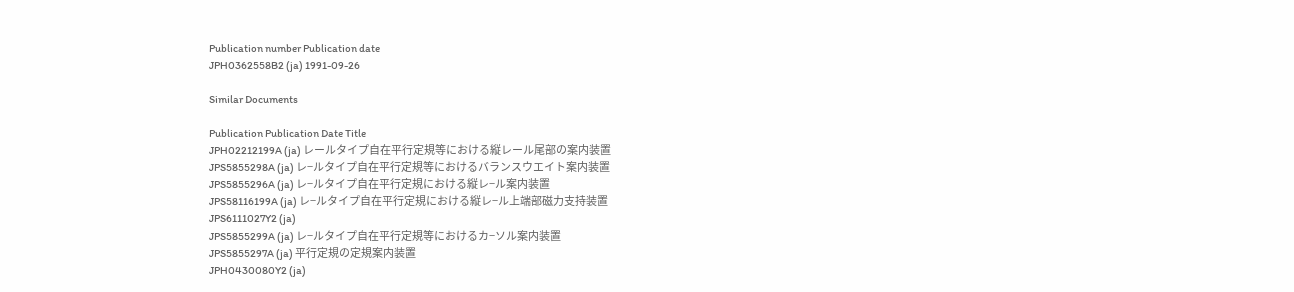Publication number Publication date
JPH0362558B2 (ja) 1991-09-26

Similar Documents

Publication Publication Date Title
JPH02212199A (ja) レールタイプ自在平行定規等における縦レール尾部の案内装置
JPS5855298A (ja) レ−ルタイプ自在平行定規等におけるバランスウエイト案内装置
JPS5855296A (ja) レ−ルタイプ自在平行定規における縦レ−ル案内装置
JPS58116199A (ja) レ−ルタイプ自在平行定規における縦レ−ル上端部磁力支持装置
JPS6111027Y2 (ja)
JPS5855299A (ja) レ−ルタイプ自在平行定規等におけるカ−ソル案内装置
JPS5855297A (ja) 平行定規の定規案内装置
JPH0430080Y2 (ja)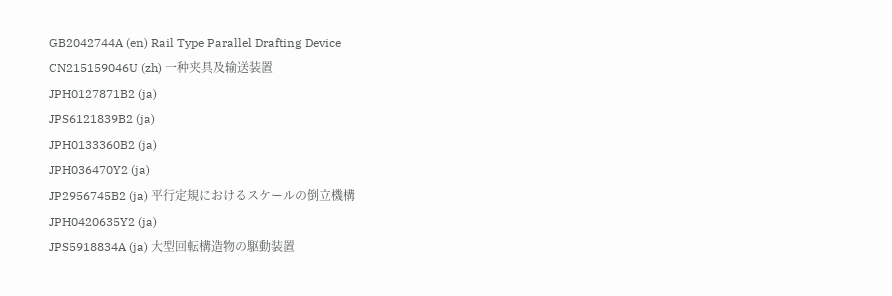GB2042744A (en) Rail Type Parallel Drafting Device
CN215159046U (zh) 一种夹具及输送装置
JPH0127871B2 (ja)
JPS6121839B2 (ja)
JPH0133360B2 (ja)
JPH036470Y2 (ja)
JP2956745B2 (ja) 平行定規におけるスケールの倒立機構
JPH0420635Y2 (ja)
JPS5918834A (ja) 大型回転構造物の駆動装置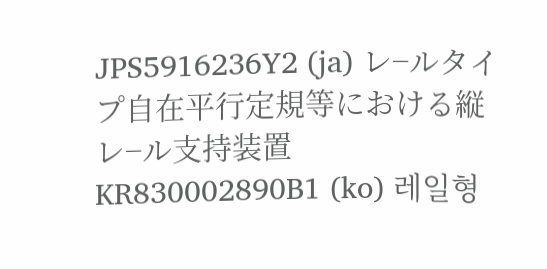JPS5916236Y2 (ja) レ−ルタイプ自在平行定規等における縦レ−ル支持装置
KR830002890B1 (ko) 레일형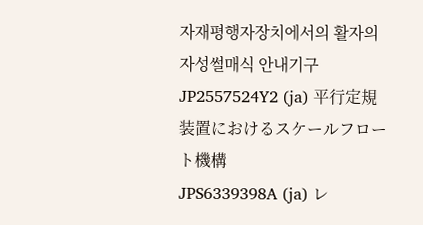자재평행자장치에서의 활자의 자성썰매식 안내기구
JP2557524Y2 (ja) 平行定規装置におけるスケールフロート機構
JPS6339398A (ja) レ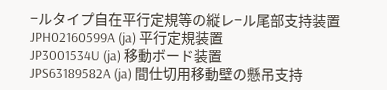−ルタイプ自在平行定規等の縦レ−ル尾部支持装置
JPH02160599A (ja) 平行定規装置
JP3001534U (ja) 移動ボード装置
JPS63189582A (ja) 間仕切用移動壁の懸吊支持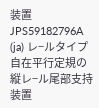装置
JPS59182796A (ja) レ−ルタイプ自在平行定規の縦レ−ル尾部支持装置